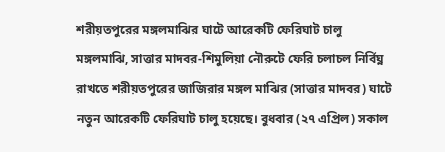শরীয়তপুরের মঙ্গলমাঝির ঘাটে আরেকটি ফেরিঘাট চালু
মঙ্গলমাঝি, সাত্তার মাদবর-শিমুলিয়া নৌরুটে ফেরি চলাচল নির্বিঘ্ন রাখতে শরীয়তপুরের জাজিরার মঙ্গল মাঝির (সাত্তার মাদবর) ঘাটে নতুন আরেকটি ফেরিঘাট চালু হয়েছে। বুধবার (২৭ এপ্রিল) সকাল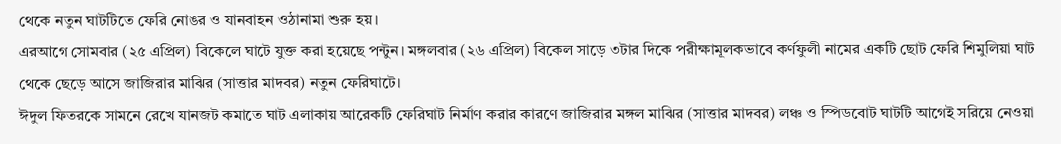থেকে নতুন ঘাটটিতে ফেরি নোঙর ও যানবাহন ওঠানামা শুরু হয়।
এরআগে সোমবার (২৫ এপ্রিল) বিকেলে ঘাটে যুক্ত করা হয়েছে পন্টুন। মঙ্গলবার (২৬ এপ্রিল) বিকেল সাড়ে ৩টার দিকে পরীক্ষামূলকভাবে কর্ণফুলী নামের একটি ছোট ফেরি শিমুলিয়া ঘাট থেকে ছেড়ে আসে জাজিরার মাঝির (সাত্তার মাদবর) নতুন ফেরিঘাটে।
ঈদুল ফিতরকে সামনে রেখে যানজট কমাতে ঘাট এলাকায় আরেকটি ফেরিঘাট নির্মাণ করার কারণে জাজিরার মঙ্গল মাঝির (সাত্তার মাদবর) লঞ্চ ও স্পিডবোট ঘাটটি আগেই সরিয়ে নেওয়া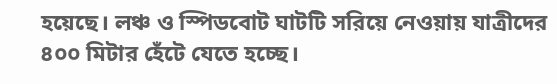হয়েছে। লঞ্চ ও স্পিডবোট ঘাটটি সরিয়ে নেওয়ায় যাত্রীদের ৪০০ মিটার হেঁটে যেতে হচ্ছে।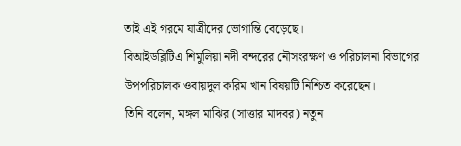তাই এই গরমে যাত্রীদের ভোগান্তি বেড়েছে।
বিআইডব্লিটিএ শিমুলিয়া নদী বন্দরের নৌসংরক্ষণ ও পরিচালনা বিভাগের উপপরিচালক ওবায়দুল করিম খান বিষয়টি নিশ্চিত করেছেন।
তিনি বলেন, মঙ্গল মাঝির (সাত্তার মাদবর) নতুন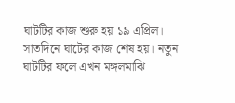ঘাটটির কাজ শুরু হয় ১৯ এপ্রিল। সাতদিনে ঘাটের কাজ শেষ হয়। নতুন ঘাটটির ফলে এখন মঙ্গলমাঝি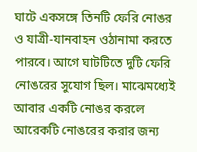ঘাটে একসঙ্গে তিনটি ফেরি নোঙর ও যাত্রী-যানবাহন ওঠানামা করতে পারবে। আগে ঘাটটিতে দুটি ফেরি নোঙরের সুযোগ ছিল। মাঝেমধ্যেই আবার একটি নোঙর করলে আরেকটি নোঙরের করার জন্য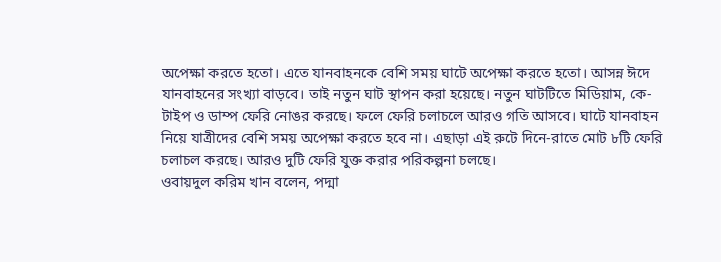অপেক্ষা করতে হতো। এতে যানবাহনকে বেশি সময় ঘাটে অপেক্ষা করতে হতো। আসন্ন ঈদে যানবাহনের সংখ্যা বাড়বে। তাই নতুন ঘাট স্থাপন করা হয়েছে। নতুন ঘাটটিতে মিডিয়াম, কে-টাইপ ও ডাম্প ফেরি নোঙর করছে। ফলে ফেরি চলাচলে আরও গতি আসবে। ঘাটে যানবাহন নিয়ে যাত্রীদের বেশি সময় অপেক্ষা করতে হবে না। এছাড়া এই রুটে দিনে-রাতে মোট ৮টি ফেরি চলাচল করছে। আরও দুটি ফেরি যুক্ত করার পরিকল্পনা চলছে।
ওবায়দুল করিম খান বলেন, পদ্মা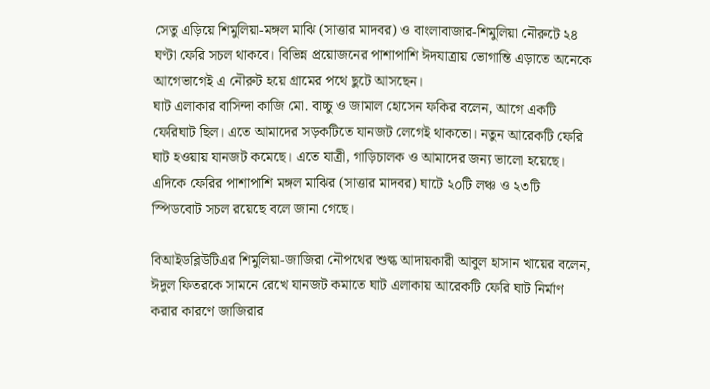সেতু এড়িয়ে শিমুলিয়া-মঙ্গল মাঝি (সাত্তার মাদবর) ও বাংলাবাজার-শিমুলিয়া নৌরুটে ২৪ ঘণ্টা ফেরি সচল থাকবে। বিভিন্ন প্রয়োজনের পাশাপাশি ঈদযাত্রায় ভোগান্তি এড়াতে অনেকে আগেভাগেই এ নৌরুট হয়ে গ্রামের পথে ছুটে আসছেন।
ঘাট এলাকার বাসিন্দা কাজি মো. বাচ্চু ও জামাল হোসেন ফকির বলেন, আগে একটি ফেরিঘাট ছিল। এতে আমাদের সড়কটিতে যানজট লেগেই থাকতো। নতুন আরেকটি ফেরি ঘাট হওয়ায় যানজট কমেছে। এতে যাত্রী, গাড়িচালক ও আমাদের জন্য ভালো হয়েছে।
এদিকে ফেরির পাশাপাশি মঙ্গল মাঝির (সাত্তার মাদবর) ঘাটে ২০টি লঞ্চ ও ২৩টি স্পিডবোট সচল রয়েছে বলে জানা গেছে।

বিআইডব্লিউটিএর শিমুলিয়া-জাজিরা নৌপথের শুল্ক আদায়কারী আবুল হাসান খায়ের বলেন, ঈদুল ফিতরকে সামনে রেখে যানজট কমাতে ঘাট এলাকায় আরেকটি ফেরি ঘাট নির্মাণ করার কারণে জাজিরার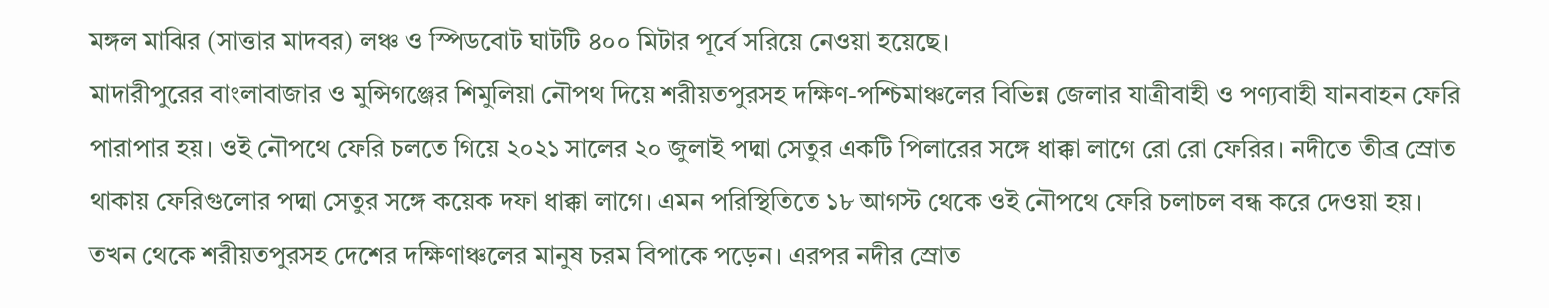মঙ্গল মাঝির (সাত্তার মাদবর) লঞ্চ ও স্পিডবোট ঘাটটি ৪০০ মিটার পূর্বে সরিয়ে নেওয়া হয়েছে।
মাদারীপুরের বাংলাবাজার ও মুন্সিগঞ্জের শিমুলিয়া নৌপথ দিয়ে শরীয়তপুরসহ দক্ষিণ-পশ্চিমাঞ্চলের বিভিন্ন জেলার যাত্রীবাহী ও পণ্যবাহী যানবাহন ফেরি পারাপার হয়। ওই নৌপথে ফেরি চলতে গিয়ে ২০২১ সালের ২০ জুলাই পদ্মা সেতুর একটি পিলারের সঙ্গে ধাক্কা লাগে রো রো ফেরির। নদীতে তীব্র স্রোত থাকায় ফেরিগুলোর পদ্মা সেতুর সঙ্গে কয়েক দফা ধাক্কা লাগে। এমন পরিস্থিতিতে ১৮ আগস্ট থেকে ওই নৌপথে ফেরি চলাচল বন্ধ করে দেওয়া হয়।
তখন থেকে শরীয়তপুরসহ দেশের দক্ষিণাঞ্চলের মানুষ চরম বিপাকে পড়েন। এরপর নদীর স্রোত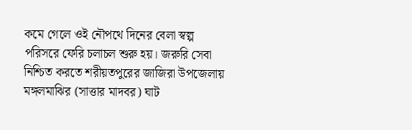কমে গেলে ওই নৌপথে দিনের বেলা স্বল্প পরিসরে ফেরি চলাচল শুরু হয়। জরুরি সেবা নিশ্চিত করতে শরীয়তপুরের জাজিরা উপজেলায় মঙ্গলমাঝির (সাত্তার মাদবর) ঘাট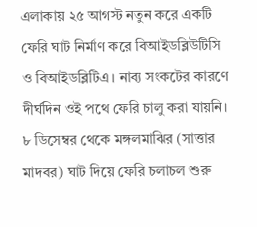এলাকায় ২৫ আগস্ট নতুন করে একটি ফেরি ঘাট নির্মাণ করে বিআইডব্লিউটিসি ও বিআইডব্লিটিএ। নাব্য সংকটের কারণে দীর্ঘদিন ওই পথে ফেরি চালু করা যায়নি। ৮ ডিসেম্বর থেকে মঙ্গলমাঝির (সাত্তার মাদবর) ঘাট দিয়ে ফেরি চলাচল শুরু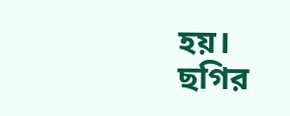হয়।
ছগির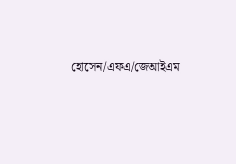হোসেন/এফএ/জেআইএম